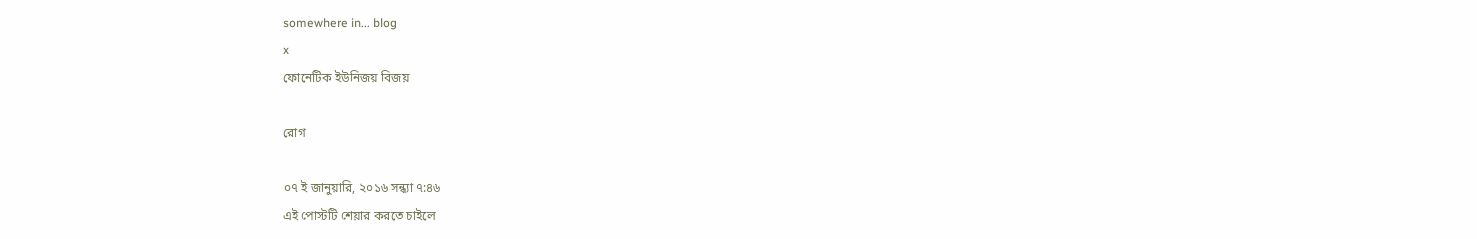somewhere in... blog
x
ফোনেটিক ইউনিজয় বিজয়

রোগ

০৭ ই জানুয়ারি, ২০১৬ সন্ধ্যা ৭:৪৬
এই পোস্টটি শেয়ার করতে চাইলে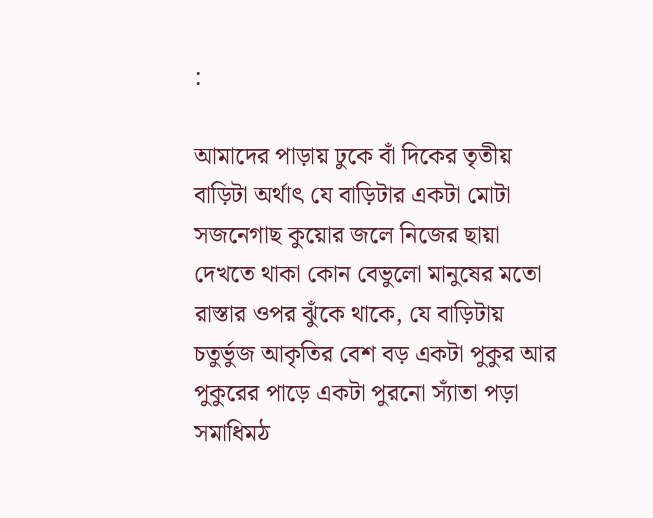:

আমাদের পাড়ায় ঢুকে বাঁ দিকের তৃতীয় বাড়িটা অর্থাৎ যে বাড়িটার একটা মোটা সজনেগাছ কুয়োর জলে নিজের ছায়া দেখতে থাকা কোন বেভুলো মানুষের মতো রাস্তার ওপর ঝুঁকে থাকে, যে বাড়িটায় চতুর্ভুজ আকৃতির বেশ বড় একটা পুকুর আর পুকুরের পাড়ে একটা পুরনো স্যাঁতা পড়া সমাধিমঠ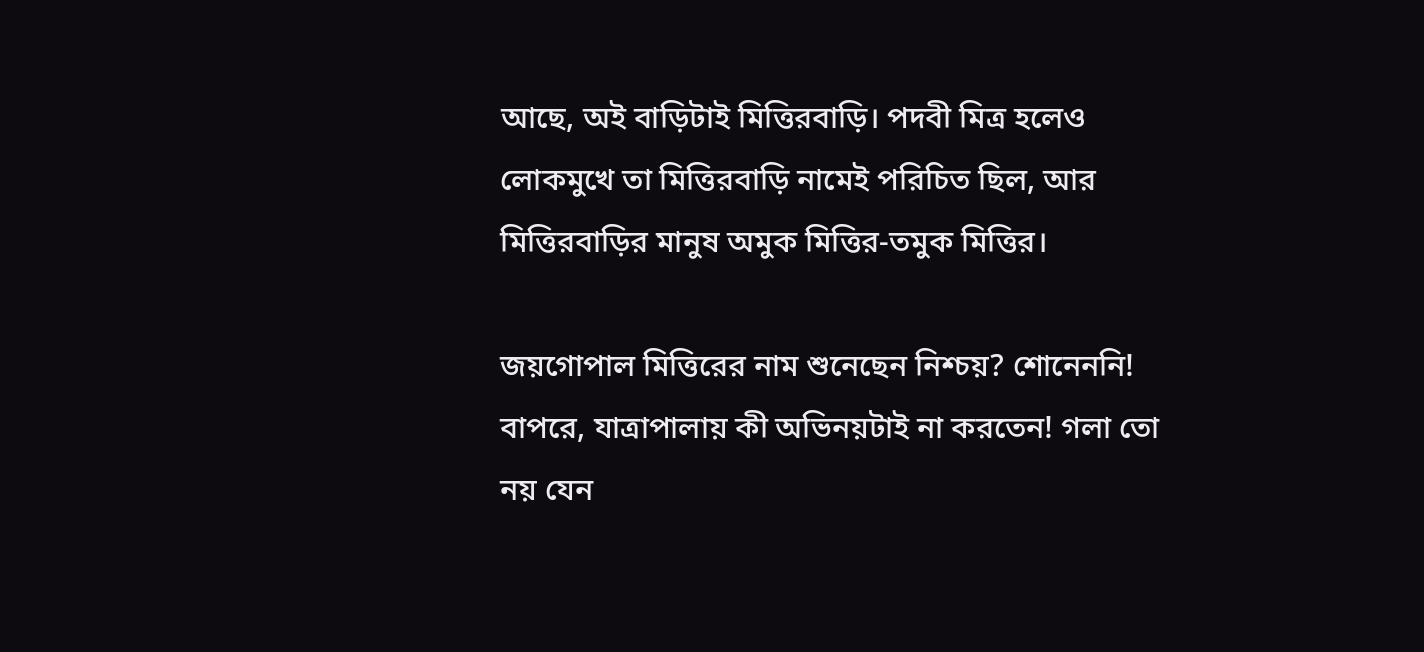আছে, অই বাড়িটাই মিত্তিরবাড়ি। পদবী মিত্র হলেও লোকমুখে তা মিত্তিরবাড়ি নামেই পরিচিত ছিল, আর মিত্তিরবাড়ির মানুষ অমুক মিত্তির-তমুক মিত্তির।

জয়গোপাল মিত্তিরের নাম শুনেছেন নিশ্চয়? শোনেননি! বাপরে, যাত্রাপালায় কী অভিনয়টাই না করতেন! গলা তো নয় যেন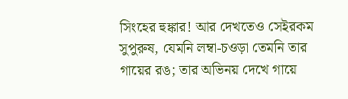সিংহের হুঙ্কার! আর দেখতেও সেইরকম সুপুরুষ, যেমনি লম্বা-চওড়া তেমনি তার গায়ের রঙ; তার অভিনয় দেখে গায়ে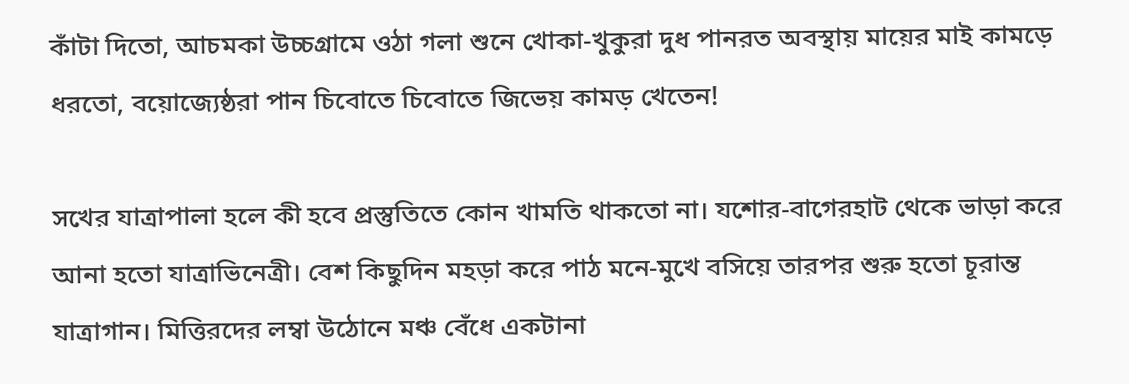কাঁটা দিতো, আচমকা উচ্চগ্রামে ওঠা গলা শুনে খোকা-খুকুরা দুধ পানরত অবস্থায় মায়ের মাই কামড়ে ধরতো, বয়োজ্যেষ্ঠরা পান চিবোতে চিবোতে জিভেয় কামড় খেতেন!

সখের যাত্রাপালা হলে কী হবে প্রস্তুতিতে কোন খামতি থাকতো না। যশোর-বাগেরহাট থেকে ভাড়া করে আনা হতো যাত্রাভিনেত্রী। বেশ কিছুদিন মহড়া করে পাঠ মনে-মুখে বসিয়ে তারপর শুরু হতো চূরান্ত যাত্রাগান। মিত্তিরদের লম্বা উঠোনে মঞ্চ বেঁধে একটানা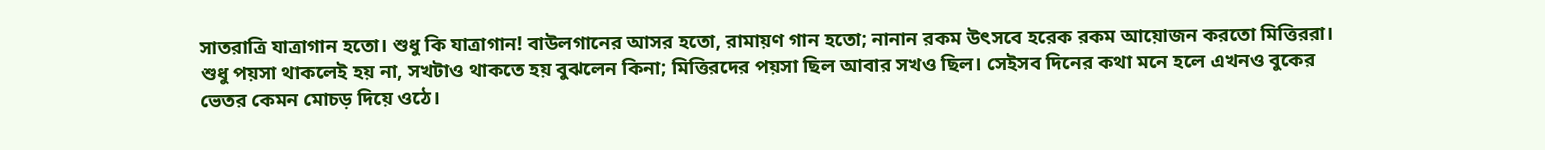সাতরাত্রি যাত্রাগান হতো। শুধু কি যাত্রাগান! বাউলগানের আসর হতো, রামায়ণ গান হতো; নানান রকম উৎসবে হরেক রকম আয়োজন করতো মিত্তিররা। শুধু পয়সা থাকলেই হয় না, সখটাও থাকতে হয় বুঝলেন কিনা; মিত্তিরদের পয়সা ছিল আবার সখও ছিল। সেইসব দিনের কথা মনে হলে এখনও বুকের ভেতর কেমন মোচড় দিয়ে ওঠে।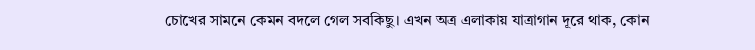চোখের সামনে কেমন বদলে গেল সবকিছু। এখন অত্র এলাকায় যাত্রাগান দূরে থাক, কোন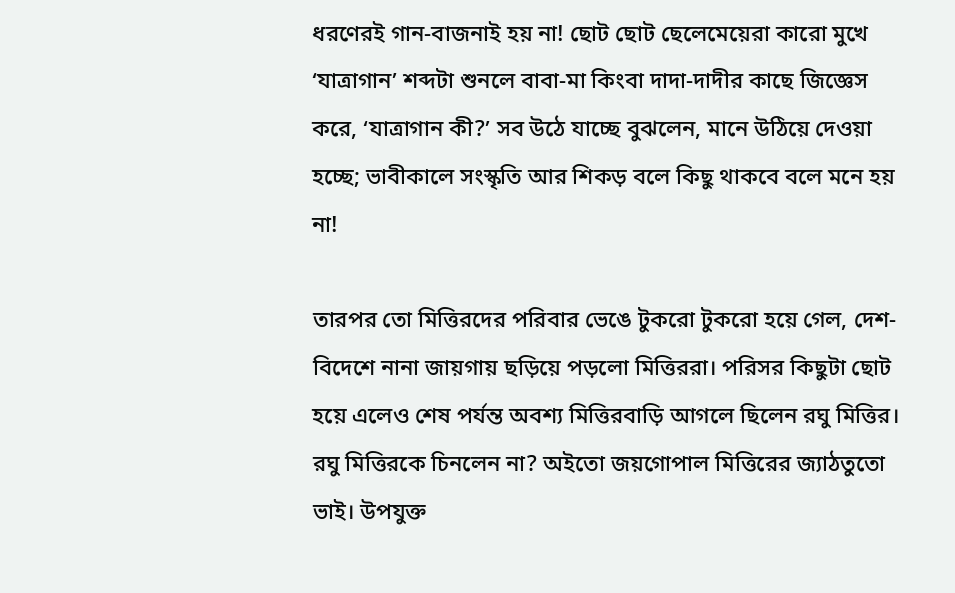ধরণেরই গান-বাজনাই হয় না! ছোট ছোট ছেলেমেয়েরা কারো মুখে ‘যাত্রাগান’ শব্দটা শুনলে বাবা-মা কিংবা দাদা-দাদীর কাছে জিজ্ঞেস করে, ‘যাত্রাগান কী?’ সব উঠে যাচ্ছে বুঝলেন, মানে উঠিয়ে দেওয়া হচ্ছে; ভাবীকালে সংস্কৃতি আর শিকড় বলে কিছু থাকবে বলে মনে হয় না!

তারপর তো মিত্তিরদের পরিবার ভেঙে টুকরো টুকরো হয়ে গেল, দেশ-বিদেশে নানা জায়গায় ছড়িয়ে পড়লো মিত্তিররা। পরিসর কিছুটা ছোট হয়ে এলেও শেষ পর্যন্ত অবশ্য মিত্তিরবাড়ি আগলে ছিলেন রঘু মিত্তির। রঘু মিত্তিরকে চিনলেন না? অইতো জয়গোপাল মিত্তিরের জ্যাঠতুতো ভাই। উপযুক্ত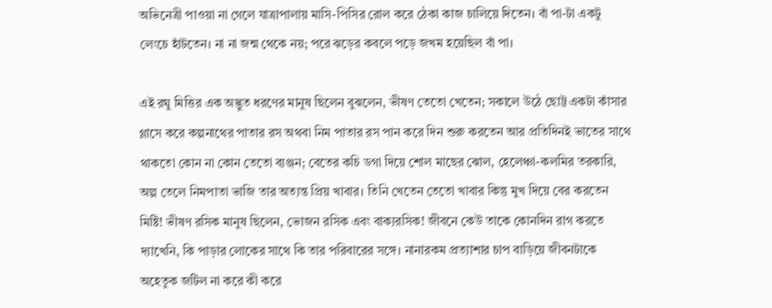অভিনেত্রী পাওয়া না গেলে যাত্রাপালায় মাসি-পিসির রোল করে ঠেকা কাজ চালিয়ে দিতেন। বাঁ পা-টা একটু লেংচে হাঁটতেন। না না জন্ম থেকে নয়; পরে ঝড়ের কবলে পড়ে জখম হয়েছিল বাঁ পা।

এই রঘু মিত্তির এক অদ্ভুত ধরণের মানুষ ছিলেন বুঝলেন, ভীষণ তেতো খেতেন; সকালে উঠে ছোট্ট একটা কাঁসার গ্লাসে করে কল্পনাথের পাতার রস অথবা নিম পাতার রস পান করে দিন শুরু করতেন আর প্রতিদিনই ভাতের সাথে থাকতো কোন না কোন তেতো ব্যঞ্জন; বেতের কচি ডগা দিয়ে শোল মাছের ঝোল, হেলেঞ্চা-কলমির তরকারি, অল্প তেলে নিমপাতা ভাজি তার অত্যন্ত প্রিয় খাবার। তিনি খেতেন তেতো খাবার কিন্তু মুখ দিয়ে বের করতেন মিষ্টি! ভীষণ রসিক মানুষ ছিলেন, ভোজন রসিক এবং বাক্যরসিক! জীবনে কেউ তাকে কোনদিন রাগ করতে দ্যাখেনি, কি পাড়ার লোকের সাথে কি তার পরিবারের সঙ্গে। নানারকম প্রত্যাশার চাপ বাড়িয়ে জীবনটাকে অহেতুক জটিল না করে কী করে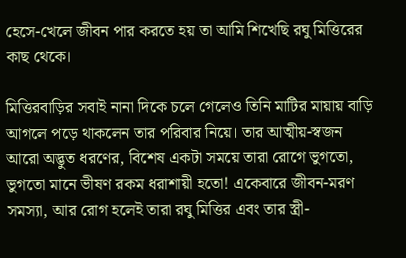হেসে-খেলে জীবন পার করতে হয় তা আমি শিখেছি রঘু মিত্তিরের কাছ থেকে।

মিত্তিরবাড়ির সবাই নানা দিকে চলে গেলেও তিনি মাটির মায়ায় বাড়ি আগলে পড়ে থাকলেন তার পরিবার নিয়ে। তার আত্মীয়-স্বজন আরো অদ্ভুত ধরণের, বিশেষ একটা সময়ে তারা রোগে ভুগতো, ভুগতো মানে ভীষণ রকম ধরাশায়ী হতো! একেবারে জীবন-মরণ সমস্যা, আর রোগ হলেই তারা রঘু মিত্তির এবং তার স্ত্রী-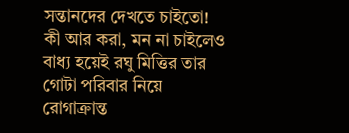সন্তানদের দেখতে চাইতো! কী আর করা, মন না চাইলেও বাধ্য হয়েই রঘু মিত্তির তার গোটা পরিবার নিয়ে রোগাক্রান্ত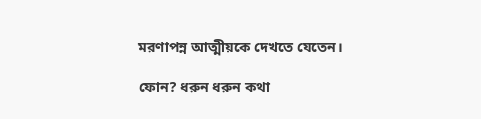মরণাপন্ন আত্মীয়কে দেখতে যেতেন।

ফোন? ধরুন ধরুন কথা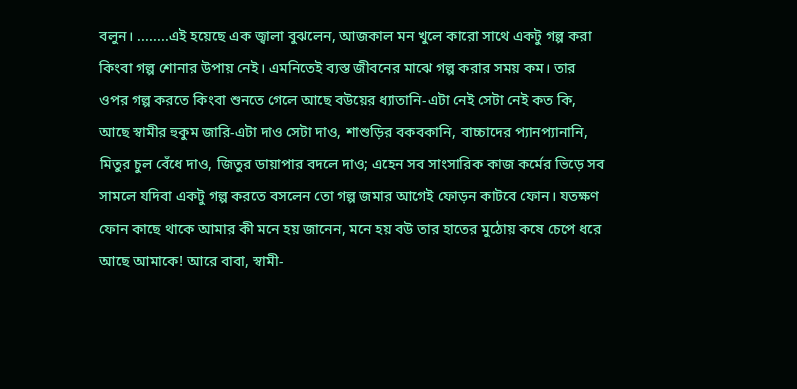বলুন। ........এই হয়েছে এক জ্বালা বুঝলেন, আজকাল মন খুলে কারো সাথে একটু গল্প করা কিংবা গল্প শোনার উপায় নেই। এমনিতেই ব্যস্ত জীবনের মাঝে গল্প করার সময় কম। তার ওপর গল্প করতে কিংবা শুনতে গেলে আছে বউয়ের ধ্যাতানি-এটা নেই সেটা নেই কত কি, আছে স্বামীর হুকুম জারি-এটা দাও সেটা দাও, শাশুড়ির বকবকানি, বাচ্চাদের প্যানপ্যানানি, মিতুর চুল বেঁধে দাও, জিতুর ডায়াপার বদলে দাও; এহেন সব সাংসারিক কাজ কর্মের ভিড়ে সব সামলে যদিবা একটু গল্প করতে বসলেন তো গল্প জমার আগেই ফোড়ন কাটবে ফোন। যতক্ষণ ফোন কাছে থাকে আমার কী মনে হয় জানেন, মনে হয় বউ তার হাতের মুঠোয় কষে চেপে ধরে আছে আমাকে! আরে বাবা, স্বামী-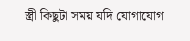স্ত্রী কিছুটা সময় যদি যোগাযোগ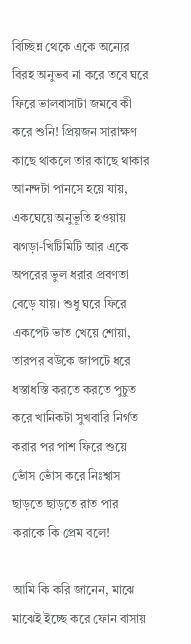বিচ্ছিন্ন থেকে একে অন্যের বিরহ অনুভব না করে তবে ঘরে ফিরে ভালবাসাটা জমবে কী করে শুনি! প্রিয়জন সারাক্ষণ কাছে থাকলে তার কাছে থাকার আনন্দটা পানসে হয়ে যায়, একঘেয়ে অনুভূতি হওয়ায় ঝগড়া-খিটিমিটি আর একে অপরের ভুল ধরার প্রবণতা বেড়ে যায়। শুধু ঘরে ফিরে একপেট ভাত খেয়ে শোয়া, তারপর বউকে জাপটে ধরে ধস্তাধস্তি করতে করতে পুচুত করে খানিকটা সুখবারি নির্গত করার পর পাশ ফিরে শুয়ে ভোঁস ভোঁস করে নিঃশ্বাস ছাড়তে ছাড়তে রাত পার করাকে কি প্রেম বলে!

আমি কি করি জানেন, মাঝে মাঝেই ইচ্ছে করে ফোন বাসায়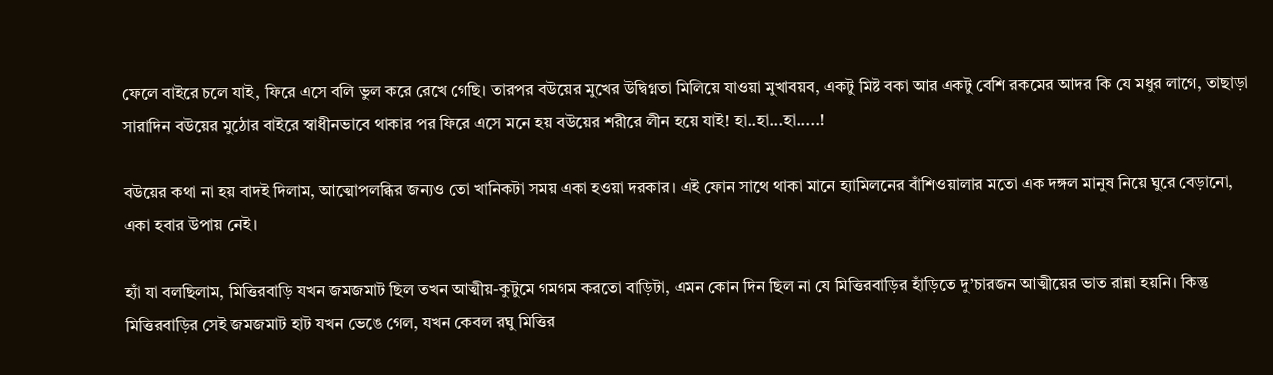ফেলে বাইরে চলে যাই, ফিরে এসে বলি ভুল করে রেখে গেছি। তারপর বউয়ের মুখের উদ্বিগ্নতা মিলিয়ে যাওয়া মুখাবয়ব, একটু মিষ্ট বকা আর একটু বেশি রকমের আদর কি যে মধুর লাগে, তাছাড়া সারাদিন বউয়ের মুঠোর বাইরে স্বাধীনভাবে থাকার পর ফিরে এসে মনে হয় বউয়ের শরীরে লীন হয়ে যাই! হা..হা...হা.....!

বউয়ের কথা না হয় বাদই দিলাম, আত্মোপলব্ধির জন্যও তো খানিকটা সময় একা হওয়া দরকার। এই ফোন সাথে থাকা মানে হ্যামিলনের বাঁশিওয়ালার মতো এক দঙ্গল মানুষ নিয়ে ঘুরে বেড়ানো, একা হবার উপায় নেই।

হ্যাঁ যা বলছিলাম, মিত্তিরবাড়ি যখন জমজমাট ছিল তখন আত্মীয়-কুটুমে গমগম করতো বাড়িটা, এমন কোন দিন ছিল না যে মিত্তিরবাড়ির হাঁড়িতে দু’চারজন আত্মীয়ের ভাত রান্না হয়নি। কিন্তু মিত্তিরবাড়ির সেই জমজমাট হাট যখন ভেঙে গেল, যখন কেবল রঘু মিত্তির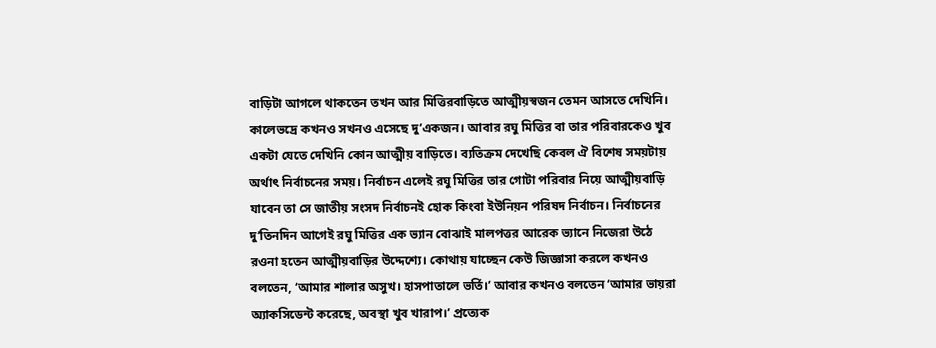বাড়িটা আগলে থাকতেন তখন আর মিত্তিরবাড়িতে আত্মীয়স্বজন তেমন আসতে দেখিনি। কালেভদ্রে কখনও সখনও এসেছে দু’একজন। আবার রঘু মিত্তির বা তার পরিবারকেও খুব একটা যেতে দেখিনি কোন আত্মীয় বাড়িতে। ব্যতিক্রম দেখেছি কেবল ঐ বিশেষ সময়টায় অর্থাৎ নির্বাচনের সময়। নির্বাচন এলেই রঘু মিত্তির তার গোটা পরিবার নিয়ে আত্মীয়বাড়ি যাবেন তা সে জাতীয় সংসদ নির্বাচনই হোক কিংবা ইউনিয়ন পরিষদ নির্বাচন। নির্বাচনের দু’তিনদিন আগেই রঘু মিত্তির এক ভ্যান বোঝাই মালপত্তর আরেক ভ্যানে নিজেরা উঠে রওনা হতেন আত্মীয়বাড়ির উদ্দেশ্যে। কোথায় যাচ্ছেন কেউ জিজ্ঞাসা করলে কখনও বলতেন, ‘আমার শালার অসুখ। হাসপাতালে ভর্তি।’ আবার কখনও বলতেন ‘আমার ভায়রা অ্যাকসিডেন্ট করেছে, অবস্থা খুব খারাপ।’ প্রত্যেক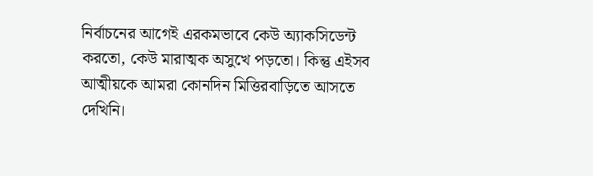নির্বাচনের আগেই এরকমভাবে কেউ অ্যাকসিডেন্ট করতো, কেউ মারাত্মক অসুখে পড়তো। কিন্তু এইসব আত্মীয়কে আমরা কোনদিন মিত্তিরবাড়িতে আসতে দেখিনি।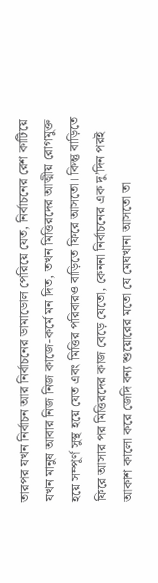তারপর যখন নির্বাচন আর নির্বাচনের ডামাডোল পেরিয়ে যেত, নির্বাচনের রেশ কাটিয়ে যখন মানুষ আবার নিজ নিজ কাজে-কর্মে মন দিত, তখন মিত্তিরদের আত্মীয় রোগমুক্ত হয়ে সম্পূর্ণ সুস্থ হয়ে যেত এবং মিত্তির পরিবারও বাড়িতে ফিরে আসতো। কিন্তু বাড়িতে ফিরে আসার পর মিত্তিরদের কাজ বেড়ে যেতো, কেননা নির্বাচনের এক দু’দিন পরই আকাশ কালো করে জেদি বন্য শুয়োরের মতো যে মেঘখানা আসতো তা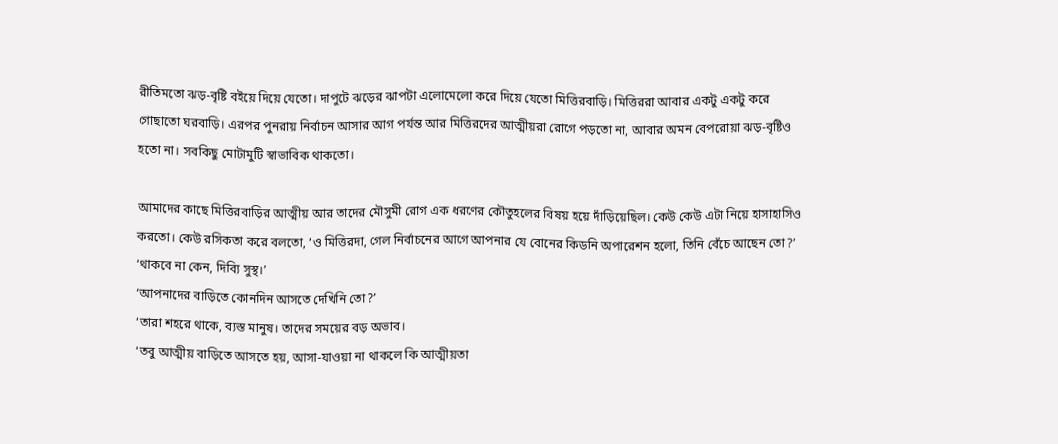রীতিমতো ঝড়-বৃষ্টি বইয়ে দিয়ে যেতো। দাপুটে ঝড়ের ঝাপটা এলোমেলো করে দিয়ে যেতো মিত্তিরবাড়ি। মিত্তিররা আবার একটু একটু করে গোছাতো ঘরবাড়ি। এরপর পুনরায় নির্বাচন আসার আগ পর্যন্ত আর মিত্তিরদের আত্মীয়রা রোগে পড়তো না, আবার অমন বেপরোয়া ঝড়-বৃষ্টিও হতো না। সবকিছু মোটামুটি স্বাভাবিক থাকতো।

আমাদের কাছে মিত্তিরবাড়ির আত্মীয় আর তাদের মৌসুমী রোগ এক ধরণের কৌতুহলের বিষয় হয়ে দাঁড়িয়েছিল। কেউ কেউ এটা নিয়ে হাসাহাসিও করতো। কেউ রসিকতা করে বলতো, ‘ও মিত্তিরদা, গেল নির্বাচনের আগে আপনার যে বোনের কিডনি অপারেশন হলো, তিনি বেঁচে আছেন তো?’
‘থাকবে না কেন, দিব্যি সুস্থ।’
‘আপনাদের বাড়িতে কোনদিন আসতে দেখিনি তো?’
‘তারা শহরে থাকে, ব্যস্ত মানুষ। তাদের সময়ের বড় অভাব।
‘তবু আত্মীয় বাড়িতে আসতে হয়, আসা-যাওয়া না থাকলে কি আত্মীয়তা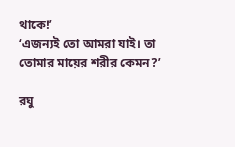থাকে!’
‘এজন্যই তো আমরা যাই। তা তোমার মায়ের শরীর কেমন?’

রঘু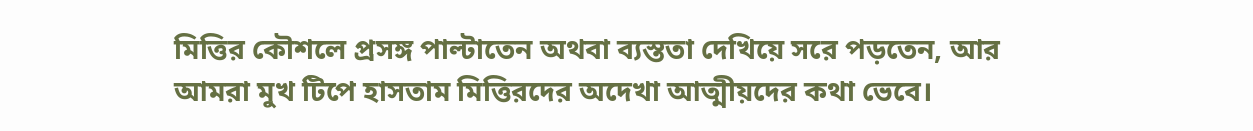মিত্তির কৌশলে প্রসঙ্গ পাল্টাতেন অথবা ব্যস্ততা দেখিয়ে সরে পড়তেন, আর আমরা মুখ টিপে হাসতাম মিত্তিরদের অদেখা আত্মীয়দের কথা ভেবে।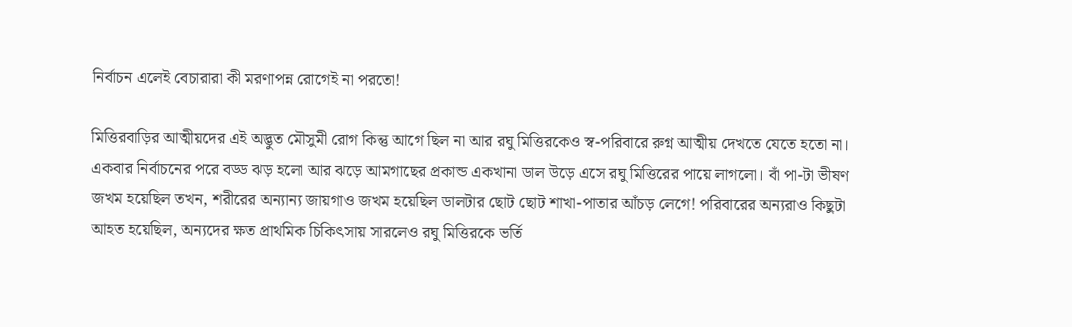নির্বাচন এলেই বেচারারা কী মরণাপন্ন রোগেই না পরতো!

মিত্তিরবাড়ির আত্মীয়দের এই অদ্ভুত মৌসুমী রোগ কিন্তু আগে ছিল না আর রঘু মিত্তিরকেও স্ব-পরিবারে রুগ্ন আত্মীয় দেখতে যেতে হতো না। একবার নির্বাচনের পরে বড্ড ঝড় হলো আর ঝড়ে আমগাছের প্রকান্ড একখানা ডাল উড়ে এসে রঘু মিত্তিরের পায়ে লাগলো। বাঁ পা-টা ভীষণ জখম হয়েছিল তখন, শরীরের অন্যান্য জায়গাও জখম হয়েছিল ডালটার ছোট ছোট শাখা-পাতার আঁচড় লেগে! পরিবারের অন্যরাও কিছুটা আহত হয়েছিল, অন্যদের ক্ষত প্রাথমিক চিকিৎসায় সারলেও রঘু মিত্তিরকে ভর্তি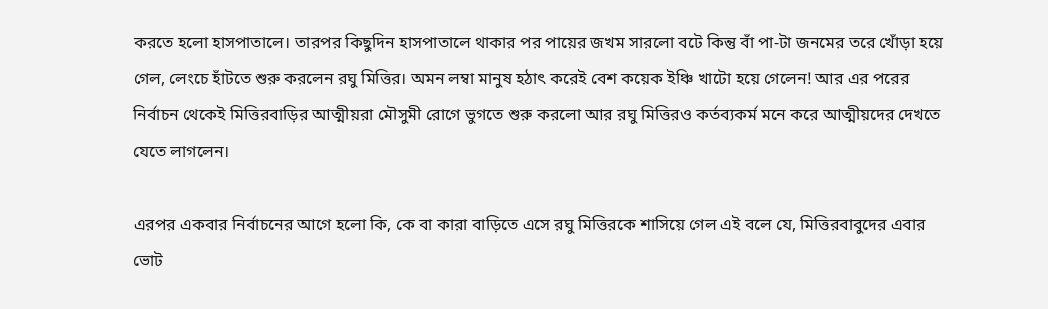করতে হলো হাসপাতালে। তারপর কিছুদিন হাসপাতালে থাকার পর পায়ের জখম সারলো বটে কিন্তু বাঁ পা-টা জনমের তরে খোঁড়া হয়ে গেল, লেংচে হাঁটতে শুরু করলেন রঘু মিত্তির। অমন লম্বা মানুষ হঠাৎ করেই বেশ কয়েক ইঞ্চি খাটো হয়ে গেলেন! আর এর পরের নির্বাচন থেকেই মিত্তিরবাড়ির আত্মীয়রা মৌসুমী রোগে ভুগতে শুরু করলো আর রঘু মিত্তিরও কর্তব্যকর্ম মনে করে আত্মীয়দের দেখতে যেতে লাগলেন।

এরপর একবার নির্বাচনের আগে হলো কি, কে বা কারা বাড়িতে এসে রঘু মিত্তিরকে শাসিয়ে গেল এই বলে যে, মিত্তিরবাবুদের এবার ভোট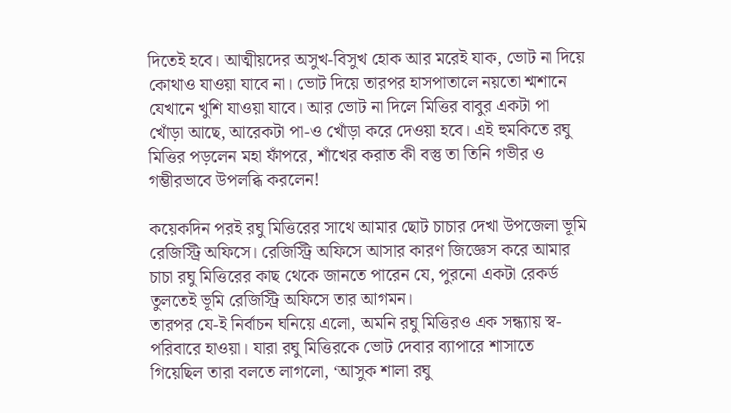দিতেই হবে। আত্মীয়দের অসুখ-বিসুখ হোক আর মরেই যাক, ভোট না দিয়ে কোথাও যাওয়া যাবে না। ভোট দিয়ে তারপর হাসপাতালে নয়তো শ্মশানে যেখানে খুশি যাওয়া যাবে। আর ভোট না দিলে মিত্তির বাবুর একটা পা খোঁড়া আছে, আরেকটা পা-ও খোঁড়া করে দেওয়া হবে। এই হুমকিতে রঘু মিত্তির পড়লেন মহা ফাঁপরে, শাঁখের করাত কী বস্তু তা তিনি গভীর ও গম্ভীরভাবে উপলব্ধি করলেন!

কয়েকদিন পরই রঘু মিত্তিরের সাথে আমার ছোট চাচার দেখা উপজেলা ভূমি রেজিস্ট্রি অফিসে। রেজিস্ট্রি অফিসে আসার কারণ জিজ্ঞেস করে আমার চাচা রঘু মিত্তিরের কাছ থেকে জানতে পারেন যে, পুরনো একটা রেকর্ড তুলতেই ভূমি রেজিস্ট্রি অফিসে তার আগমন।
তারপর যে-ই নির্বাচন ঘনিয়ে এলো, অমনি রঘু মিত্তিরও এক সন্ধ্যায় স্ব-পরিবারে হাওয়া। যারা রঘু মিত্তিরকে ভোট দেবার ব্যাপারে শাসাতে গিয়েছিল তারা বলতে লাগলো, ‘আসুক শালা রঘু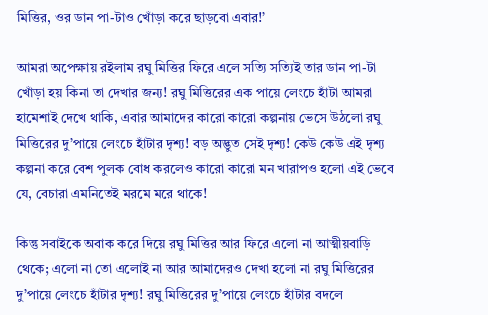মিত্তির, ওর ডান পা-টাও খোঁড়া করে ছাড়বো এবার!’

আমরা অপেক্ষায় রইলাম রঘু মিত্তির ফিরে এলে সত্যি সত্যিই তার ডান পা-টা খোঁড়া হয় কিনা তা দেখার জন্য! রঘু মিত্তিরের এক পায়ে লেংচে হাঁটা আমরা হামেশাই দেখে থাকি, এবার আমাদের কারো কারো কল্পনায় ভেসে উঠলো রঘু মিত্তিরের দু’পায়ে লেংচে হাঁটার দৃশ্য! বড় অদ্ভুত সেই দৃশ্য! কেউ কেউ এই দৃশ্য কল্পনা করে বেশ পুলক বোধ করলেও কারো কারো মন খারাপও হলো এই ভেবে যে, বেচারা এমনিতেই মরমে মরে থাকে!

কিন্তু সবাইকে অবাক করে দিয়ে রঘু মিত্তির আর ফিরে এলো না আত্মীয়বাড়ি থেকে; এলো না তো এলোই না আর আমাদেরও দেখা হলো না রঘু মিত্তিরের দু’পায়ে লেংচে হাঁটার দৃশ্য! রঘু মিত্তিরের দু’পায়ে লেংচে হাঁটার বদলে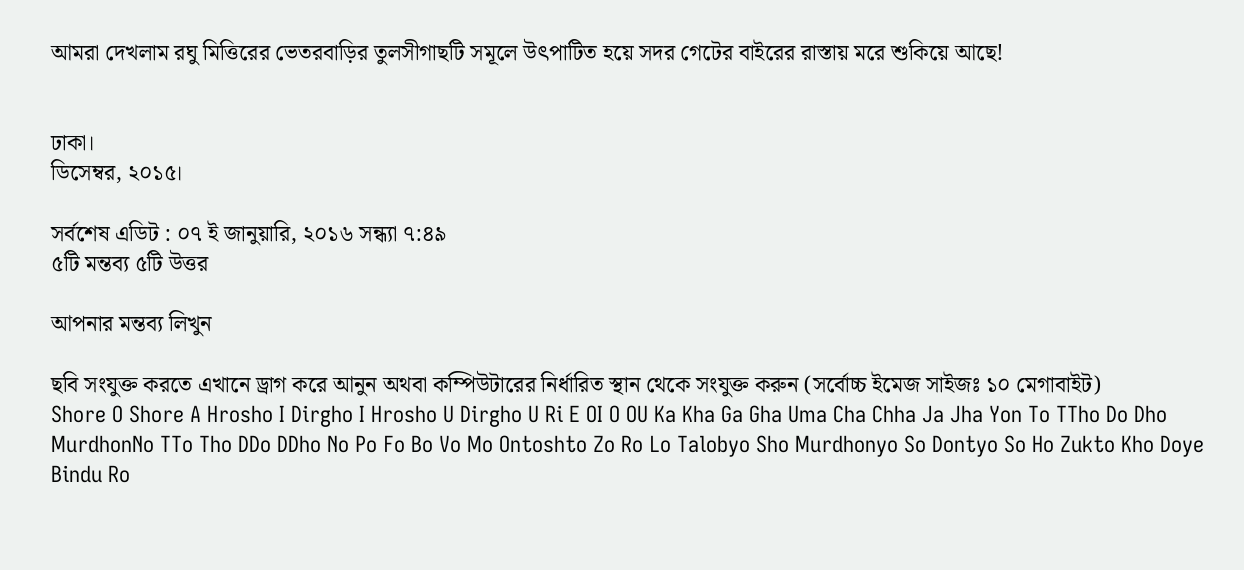আমরা দেখলাম রঘু মিত্তিরের ভেতরবাড়ির তুলসীগাছটি সমূলে উৎপাটিত হয়ে সদর গেটের বাইরের রাস্তায় মরে শুকিয়ে আছে!


ঢাকা।
ডিসেম্বর, ২০১৫।

সর্বশেষ এডিট : ০৭ ই জানুয়ারি, ২০১৬ সন্ধ্যা ৭:৪৯
৫টি মন্তব্য ৫টি উত্তর

আপনার মন্তব্য লিখুন

ছবি সংযুক্ত করতে এখানে ড্রাগ করে আনুন অথবা কম্পিউটারের নির্ধারিত স্থান থেকে সংযুক্ত করুন (সর্বোচ্চ ইমেজ সাইজঃ ১০ মেগাবাইট)
Shore O Shore A Hrosho I Dirgho I Hrosho U Dirgho U Ri E OI O OU Ka Kha Ga Gha Uma Cha Chha Ja Jha Yon To TTho Do Dho MurdhonNo TTo Tho DDo DDho No Po Fo Bo Vo Mo Ontoshto Zo Ro Lo Talobyo Sho Murdhonyo So Dontyo So Ho Zukto Kho Doye Bindu Ro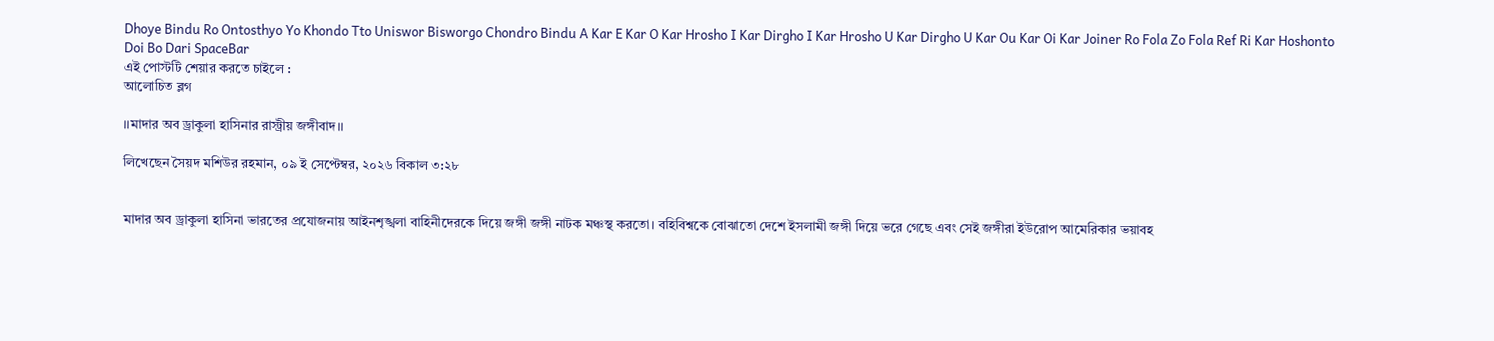Dhoye Bindu Ro Ontosthyo Yo Khondo Tto Uniswor Bisworgo Chondro Bindu A Kar E Kar O Kar Hrosho I Kar Dirgho I Kar Hrosho U Kar Dirgho U Kar Ou Kar Oi Kar Joiner Ro Fola Zo Fola Ref Ri Kar Hoshonto Doi Bo Dari SpaceBar
এই পোস্টটি শেয়ার করতে চাইলে :
আলোচিত ব্লগ

।।মাদার অব ড্রাকুলা হাসিনার রাস্ট্রীয় জঙ্গীবাদ।।

লিখেছেন সৈয়দ মশিউর রহমান, ০৯ ই সেপ্টেম্বর, ২০২৬ বিকাল ৩:২৮


মাদার অব ড্রাকুলা হাসিনা ভারতের প্রযোজনায় আইনশৃঙ্খলা বাহিনীদেরকে দিয়ে জঙ্গী জঙ্গী নাটক মঞ্চস্থ করতো। বহিবিশ্বকে বোঝাতো দেশে ইসলামী জঙ্গী দিয়ে ভরে গেছে এবং সেই জঙ্গীরা ইউরোপ আমেরিকার ভয়াবহ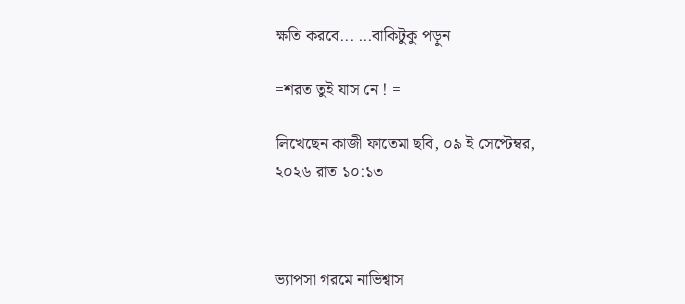ক্ষতি করবে... ...বাকিটুকু পড়ুন

=শরত তুই যাস নে ! =

লিখেছেন কাজী ফাতেমা ছবি, ০৯ ই সেপ্টেম্বর, ২০২৬ রাত ১০:১৩



ভ্যাপসা গরমে নাভিশ্বাস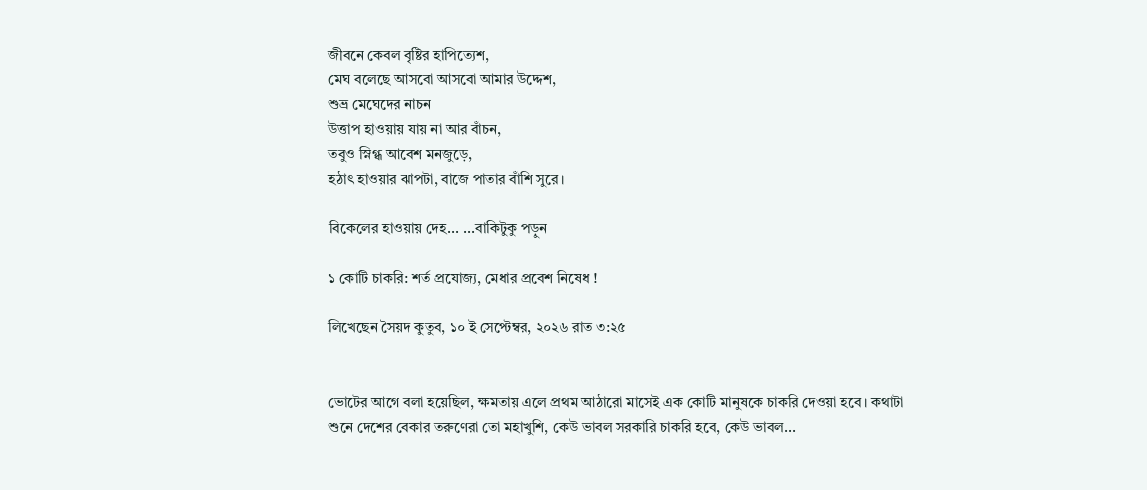জীবনে কেবল বৃষ্টির হাপিত্যেশ,
মেঘ বলেছে আসবো আসবো আমার উদ্দেশ,
শুভ্র মেঘেদের নাচন
উত্তাপ হাওয়ায় যায় না আর বাঁচন,
তবুও স্নিগ্ধ আবেশ মনজুড়ে,
হঠাৎ হাওয়ার ঝাপটা, বাজে পাতার বাঁশি সুরে।

বিকেলের হাওয়ায় দেহ... ...বাকিটুকু পড়ুন

১ কোটি চাকরি: শর্ত প্রযোজ্য, মেধার প্রবেশ নিষেধ !

লিখেছেন সৈয়দ কুতুব, ১০ ই সেপ্টেম্বর, ২০২৬ রাত ৩:২৫


ভোটের আগে বলা হয়েছিল, ক্ষমতায় এলে প্রথম আঠারো মাসেই এক কোটি মানুষকে চাকরি দেওয়া হবে। কথাটা শুনে দেশের বেকার তরুণেরা তো মহাখুশি, কেউ ভাবল সরকারি চাকরি হবে, কেউ ভাবল...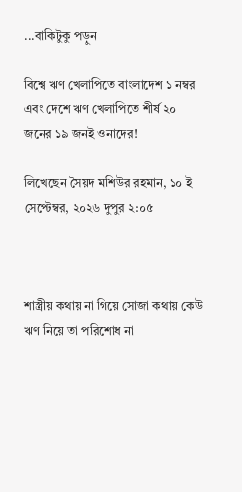...বাকিটুকু পড়ুন

বিশ্বে ঋণ খেলাপিতে বাংলাদেশ ১ নম্বর এবং দেশে ঋণ খেলাপিতে শীর্ষ ২০ জনের ১৯ জনই ওনাদের!

লিখেছেন সৈয়দ মশিউর রহমান, ১০ ই সেপ্টেম্বর, ২০২৬ দুপুর ২:০৫



শাস্ত্রীয় কথায় না গিয়ে সোজা কথায় কেউ ঋণ নিয়ে তা পরিশোধ না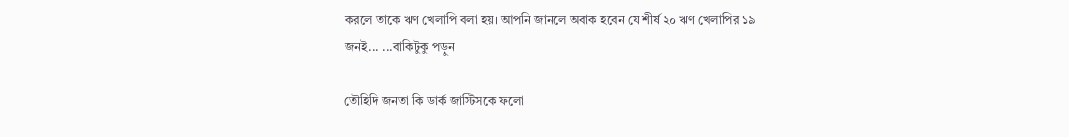করলে তাকে ঋণ খেলাপি বলা হয়। আপনি জানলে অবাক হবেন যে শীর্ষ ২০ ঋণ খেলাপির ১৯ জনই... ...বাকিটুকু পড়ুন

তৌহিদি জনতা কি ডার্ক জাস্টিসকে ফলো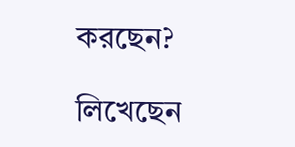করছেন?

লিখেছেন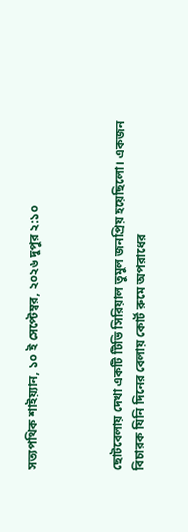সত্যপথিক শাইয়্যান, ১০ ই সেপ্টেম্বর, ২০২৬ দুপুর ২:১০



ছোটবেলায় দেখা একটি টিভি সিরিয়াল তুমুল জনপ্রিয় হয়েছিলো। একজন বিচারক যিনি দিনের বেলায় কোর্ট রুমে অপরাধের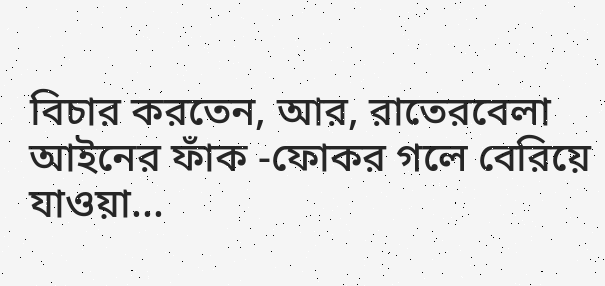বিচার করতেন, আর, রাতেরবেলা আইনের ফাঁক -ফোকর গলে বেরিয়ে যাওয়া...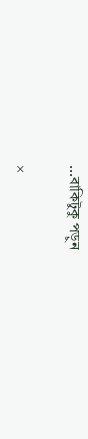...বাকিটুকু পড়ুন

×